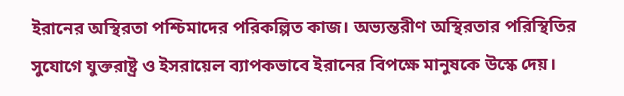ইরানের অস্থিরতা পশ্চিমাদের পরিকল্পিত কাজ। অভ্যন্তরীণ অস্থিরতার পরিস্থিতির সুযোগে যুক্তরাষ্ট্র ও ইসরায়েল ব্যাপকভাবে ইরানের বিপক্ষে মানুষকে উস্কে দেয়।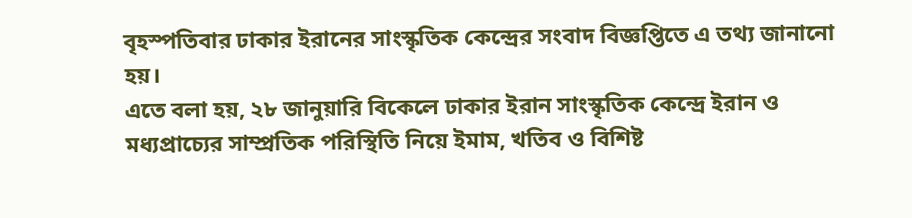বৃহস্পতিবার ঢাকার ইরানের সাংস্কৃতিক কেন্দ্রের সংবাদ বিজ্ঞপ্তিতে এ তথ্য জানানো হয়।
এতে বলা হয়, ২৮ জানুয়ারি বিকেলে ঢাকার ইরান সাংস্কৃতিক কেন্দ্রে ইরান ও মধ্যপ্রাচ্যের সাম্প্রতিক পরিস্থিতি নিয়ে ইমাম, খতিব ও বিশিষ্ট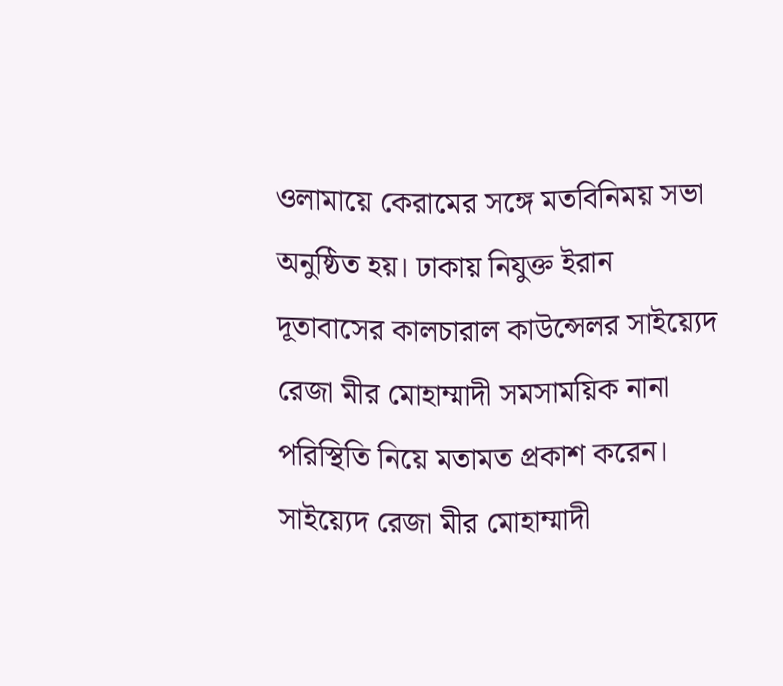ওলামায়ে কেরামের সঙ্গে মতবিনিময় সভা অনুষ্ঠিত হয়। ঢাকায় নিযুক্ত ইরান দূতাবাসের কালচারাল কাউন্সেলর সাইয়্যেদ রেজা মীর মোহাম্মাদী সমসাময়িক নানা পরিস্থিতি নিয়ে মতামত প্রকাশ করেন। সাইয়্যেদ রেজা মীর মোহাম্মাদী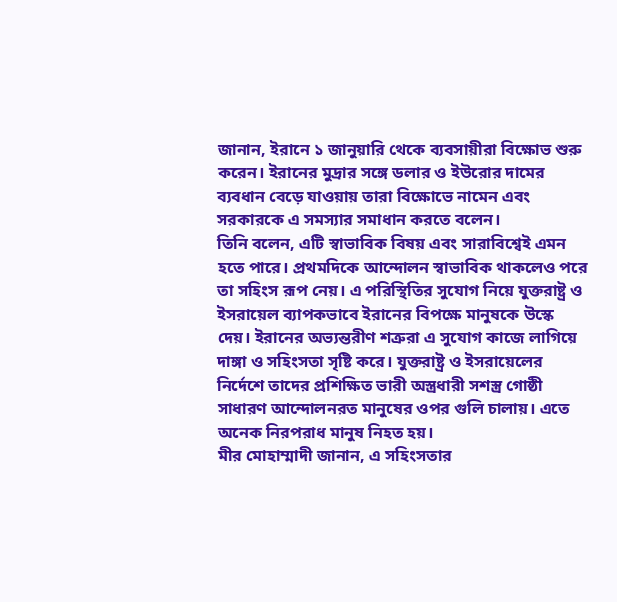জানান, ইরানে ১ জানুয়ারি থেকে ব্যবসায়ীরা বিক্ষোভ শুরু করেন। ইরানের মুদ্রার সঙ্গে ডলার ও ইউরোর দামের ব্যবধান বেড়ে যাওয়ায় তারা বিক্ষোভে নামেন এবং সরকারকে এ সমস্যার সমাধান করতে বলেন।
তিনি বলেন, এটি স্বাভাবিক বিষয় এবং সারাবিশ্বেই এমন হতে পারে। প্রথমদিকে আন্দোলন স্বাভাবিক থাকলেও পরে তা সহিংস রূপ নেয়। এ পরিস্থিতির সুযোগ নিয়ে যুক্তরাষ্ট্র ও ইসরায়েল ব্যাপকভাবে ইরানের বিপক্ষে মানুষকে উস্কে দেয়। ইরানের অভ্যন্তরীণ শত্রুরা এ সুযোগ কাজে লাগিয়ে দাঙ্গা ও সহিংসতা সৃষ্টি করে। যুক্তরাষ্ট্র ও ইসরায়েলের নির্দেশে তাদের প্রশিক্ষিত ভারী অস্ত্রধারী সশস্ত্র গোষ্ঠী সাধারণ আন্দোলনরত মানুষের ওপর গুলি চালায়। এতে অনেক নিরপরাধ মানুষ নিহত হয়।
মীর মোহাম্মাদী জানান, এ সহিংসতার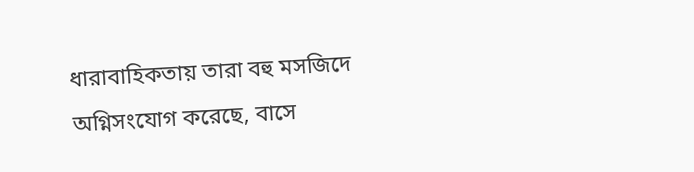ধারাবাহিকতায় তারা বহু মসজিদে অগ্নিসংযোগ করেছে, বাসে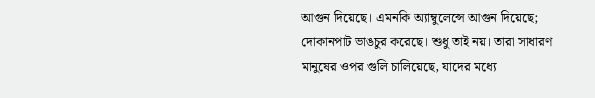আগুন দিয়েছে। এমনকি অ্যাম্বুলেন্সে আগুন দিয়েছে; দোকানপাট ভাঙচুর করেছে। শুধু তাই নয়। তারা সাধারণ মানুষের ওপর গুলি চালিয়েছে, যাদের মধ্যে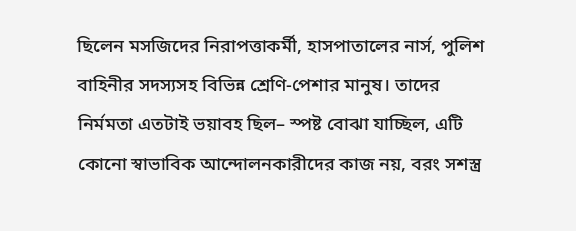ছিলেন মসজিদের নিরাপত্তাকর্মী, হাসপাতালের নার্স, পুলিশ বাহিনীর সদস্যসহ বিভিন্ন শ্রেণি-পেশার মানুষ। তাদের নির্মমতা এতটাই ভয়াবহ ছিল– স্পষ্ট বোঝা যাচ্ছিল, এটি কোনো স্বাভাবিক আন্দোলনকারীদের কাজ নয়, বরং সশস্ত্র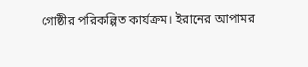গোষ্ঠীর পরিকল্পিত কার্যক্রম। ইরানের আপামর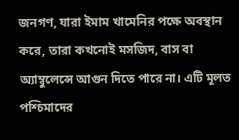জনগণ, যারা ইমাম খামেনির পক্ষে অবস্থান করে, তারা কখনোই মসজিদ, বাস বা অ্যাম্বুলেন্সে আগুন দিতে পারে না। এটি মূলত পশ্চিমাদের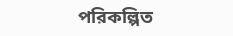পরিকল্পিত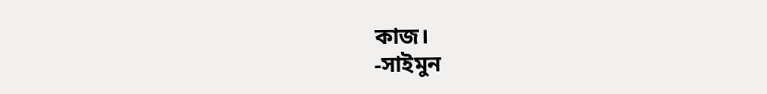কাজ।
-সাইমুন